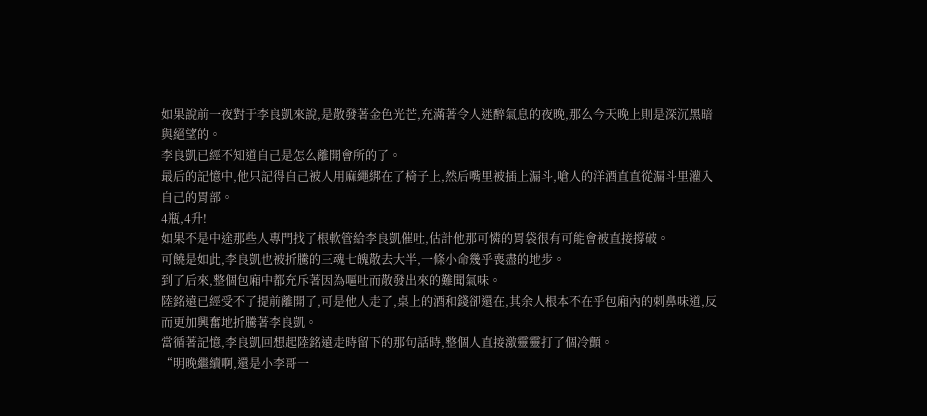如果說前一夜對于李良凱來說,是散發著金色光芒,充滿著令人迷醉氣息的夜晚,那么今天晚上則是深沉黑暗與絕望的。
李良凱已經不知道自己是怎么離開會所的了。
最后的記憶中,他只記得自己被人用麻繩綁在了椅子上,然后嘴里被插上漏斗,嗆人的洋酒直直從漏斗里灌入自己的胃部。
4瓶,4升!
如果不是中途那些人專門找了根軟管給李良凱催吐,估計他那可憐的胃袋很有可能會被直接撐破。
可饒是如此,李良凱也被折騰的三魂七魄散去大半,一條小命幾乎喪盡的地步。
到了后來,整個包廂中都充斥著因為嘔吐而散發出來的難聞氣味。
陸銘遠已經受不了提前離開了,可是他人走了,桌上的酒和錢卻還在,其余人根本不在乎包廂內的刺鼻味道,反而更加興奮地折騰著李良凱。
當循著記憶,李良凱回想起陸銘遠走時留下的那句話時,整個人直接激靈靈打了個冷顫。
“明晚繼續啊,還是小李哥一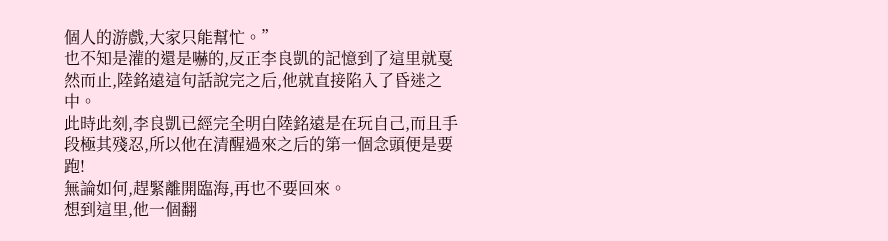個人的游戲,大家只能幫忙。”
也不知是灌的還是嚇的,反正李良凱的記憶到了這里就戛然而止,陸銘遠這句話說完之后,他就直接陷入了昏迷之中。
此時此刻,李良凱已經完全明白陸銘遠是在玩自己,而且手段極其殘忍,所以他在清醒過來之后的第一個念頭便是要跑!
無論如何,趕緊離開臨海,再也不要回來。
想到這里,他一個翻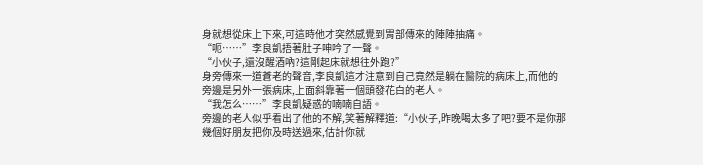身就想從床上下來,可這時他才突然感覺到胃部傳來的陣陣抽痛。
“呃……”李良凱捂著肚子呻吟了一聲。
“小伙子,還沒醒酒吶?這剛起床就想往外跑?”
身旁傳來一道蒼老的聲音,李良凱這才注意到自己竟然是躺在醫院的病床上,而他的旁邊是另外一張病床,上面斜靠著一個頭發花白的老人。
“我怎么……”李良凱疑惑的喃喃自語。
旁邊的老人似乎看出了他的不解,笑著解釋道:“小伙子,昨晚喝太多了吧?要不是你那幾個好朋友把你及時送過來,估計你就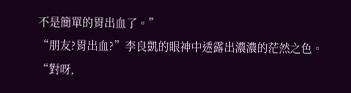不是簡單的胃出血了。”
“朋友?胃出血?”李良凱的眼神中透露出濃濃的茫然之色。
“對呀,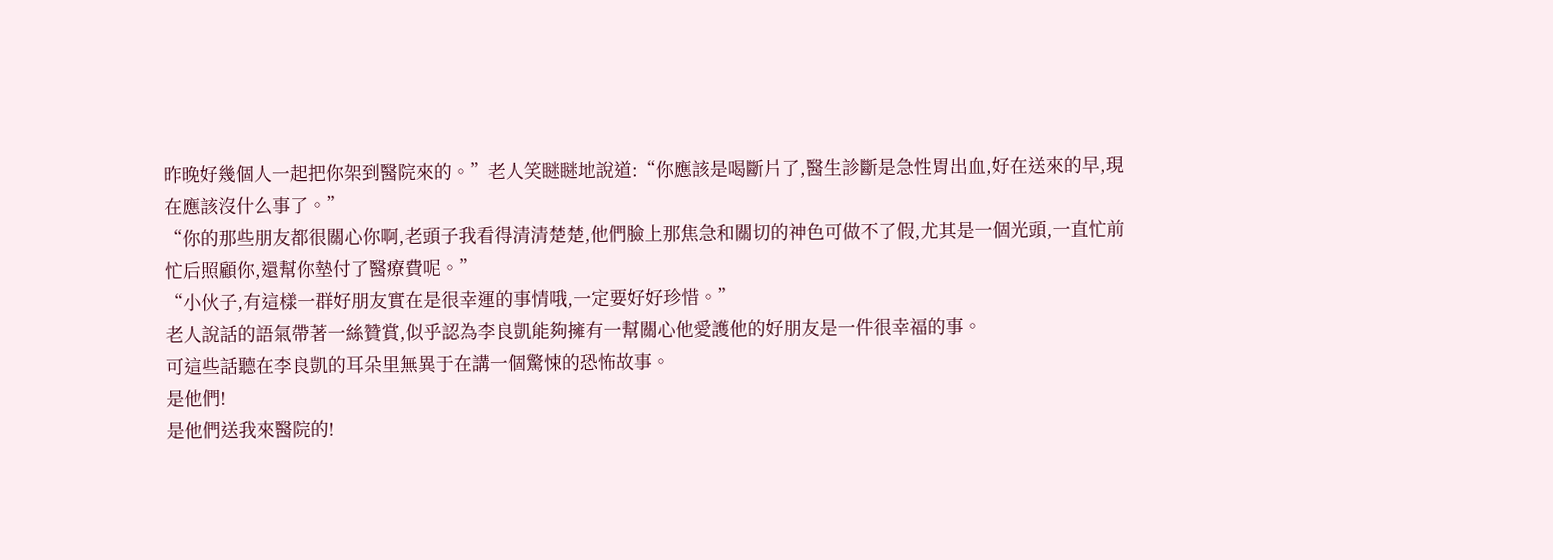昨晚好幾個人一起把你架到醫院來的。”老人笑瞇瞇地說道:“你應該是喝斷片了,醫生診斷是急性胃出血,好在送來的早,現在應該沒什么事了。”
“你的那些朋友都很關心你啊,老頭子我看得清清楚楚,他們臉上那焦急和關切的神色可做不了假,尤其是一個光頭,一直忙前忙后照顧你,還幫你墊付了醫療費呢。”
“小伙子,有這樣一群好朋友實在是很幸運的事情哦,一定要好好珍惜。”
老人說話的語氣帶著一絲贊賞,似乎認為李良凱能夠擁有一幫關心他愛護他的好朋友是一件很幸福的事。
可這些話聽在李良凱的耳朵里無異于在講一個驚悚的恐怖故事。
是他們!
是他們送我來醫院的!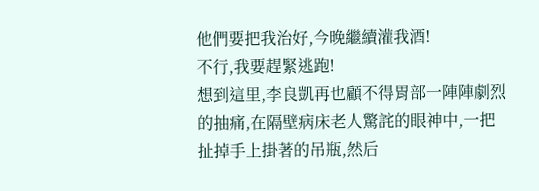他們要把我治好,今晚繼續灌我酒!
不行,我要趕緊逃跑!
想到這里,李良凱再也顧不得胃部一陣陣劇烈的抽痛,在隔壁病床老人驚詫的眼神中,一把扯掉手上掛著的吊瓶,然后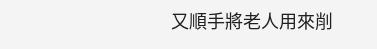又順手將老人用來削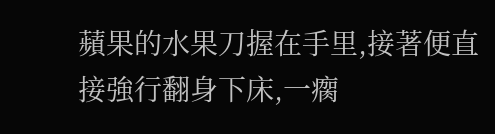蘋果的水果刀握在手里,接著便直接強行翻身下床,一瘸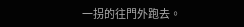一拐的往門外跑去。